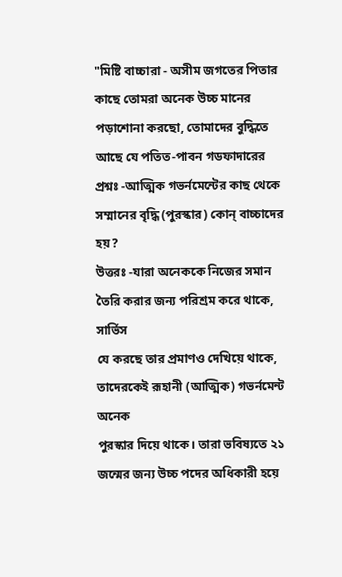"মিষ্টি বাচ্চারা - অসীম জগতের পিতার কাছে তোমরা অনেক উচ্চ মানের
পড়াশোনা করছো, তোমাদের বুদ্ধিতে আছে যে পতিত-পাবন গডফাদারের
প্রশ্নঃ -আত্মিক গভর্নমেন্টের কাছ থেকে সম্মানের বৃদ্ধি (পুরস্কার) কোন্ বাচ্চাদের হয়?
উত্তরঃ -যারা অনেককে নিজের সমান তৈরি করার জন্য পরিশ্রম করে থাকে,
সার্ভিস
যে করছে তার প্রমাণও দেখিয়ে থাকে, তাদেরকেই রূহানী (আত্মিক) গভর্নমেন্ট অনেক
পুরস্কার দিয়ে থাকে। তারা ভবিষ্যতে ২১ জন্মের জন্য উচ্চ পদের অধিকারী হয়ে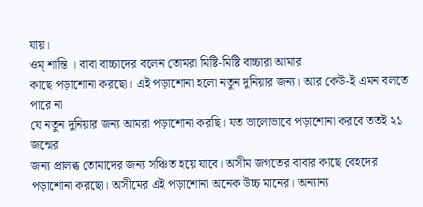যায়।
ওম্ শান্তি । বাবা বাচ্চাদের বলেন তোমরা মিষ্টি-মিষ্টি বাচ্চারা আমার
কাছে পড়াশোনা করছো। এই পড়াশোনা হলো নতুন দুনিয়ার জন্য। আর কেউ-ই এমন বলতে পারে না
যে নতুন দুনিয়ার জন্য আমরা পড়াশোনা করছি। যত ভালোভাবে পড়াশোনা করবে ততই ২১ জন্মের
জন্য প্রালব্ধ তোমাদের জন্য সঞ্চিত হয়ে যাবে। অসীম জগতের বাবার কাছে বেহদের
পড়াশোনা করছো। অসীমের এই পড়াশোনা অনেক উচ্চ মানের। অন্যান্য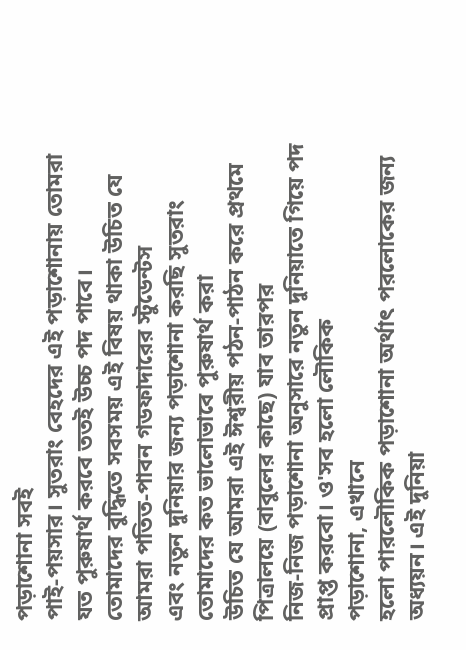পড়াশোনা সবই
পাই-পয়সার। সুতরাং বেহদের এই পড়াশোনায় তোমরা যত পুরুষার্থ করবে ততই উচ্চ পদ পাবে।
তোমাদের বুদ্ধিতে সবসময় এই বিষয় থাকা উচিত যে আমরা পতিত-পাবন গডফাদারের স্টুডেন্টস
এবং নতুন দুনিয়ার জন্য পড়াশোনা করছি সুতরাং তোমাদের কত ভালোভাবে পুরুষার্থ করা
উচিত যে আমরা এই ঈশ্বরীয় পঠন-পাঠন করে প্রথমে পিত্রালয়ে (বাবুলের কাছে) যাব তারপর
নিজ-নিজ পড়াশোনা অনুসারে নতুন দুনিয়াতে গিয়ে পদ প্রাপ্ত করবো। ও'সব হলো লৌকিক
পড়াশোনা, এখানে
হলো পারলৌকিক পড়াশোনা অর্থাৎ পরলোকের জন্য অধ্যয়ন। এই দুনিয়া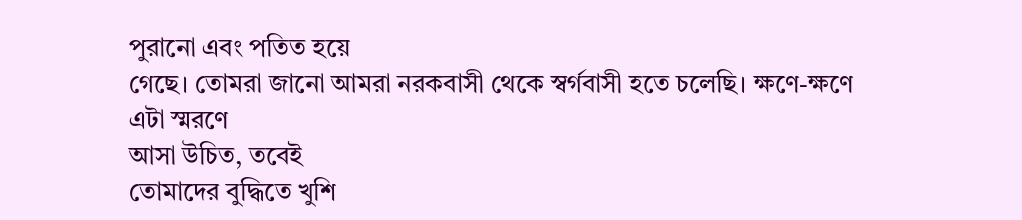পুরানো এবং পতিত হয়ে
গেছে। তোমরা জানো আমরা নরকবাসী থেকে স্বর্গবাসী হতে চলেছি। ক্ষণে-ক্ষণে এটা স্মরণে
আসা উচিত, তবেই
তোমাদের বুদ্ধিতে খুশি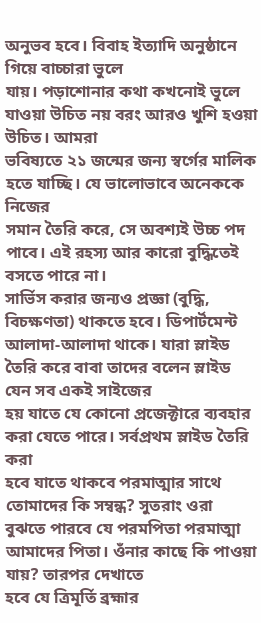অনুভব হবে। বিবাহ ইত্যাদি অনুষ্ঠানে গিয়ে বাচ্চারা ভুলে
যায়। পড়াশোনার কথা কখনোই ভুলে যাওয়া উচিত নয় বরং আরও খুশি হওয়া উচিত। আমরা
ভবিষ্যতে ২১ জন্মের জন্য স্বর্গের মালিক হতে যাচ্ছি। যে ভালোভাবে অনেককে নিজের
সমান তৈরি করে, সে অবশ্যই উচ্চ পদ পাবে। এই রহস্য আর কারো বুদ্ধিতেই বসতে পারে না।
সার্ভিস করার জন্যও প্রজ্ঞা (বুদ্ধি, বিচক্ষণতা) থাকতে হবে। ডিপার্টমেন্ট
আলাদা-আলাদা থাকে। যারা স্লাইড তৈরি করে বাবা তাদের বলেন স্লাইড যেন সব একই সাইজের
হয় যাতে যে কোনো প্রজেক্টারে ব্যবহার করা যেতে পারে। সর্বপ্রথম স্লাইড তৈরি করা
হবে যাতে থাকবে পরমাত্মার সাথে তোমাদের কি সম্বন্ধ? সুতরাং ওরা
বুঝতে পারবে যে পরমপিতা পরমাত্মা আমাদের পিতা। ওঁনার কাছে কি পাওয়া যায়? তারপর দেখাতে
হবে যে ত্রিমূর্তি ব্রহ্মার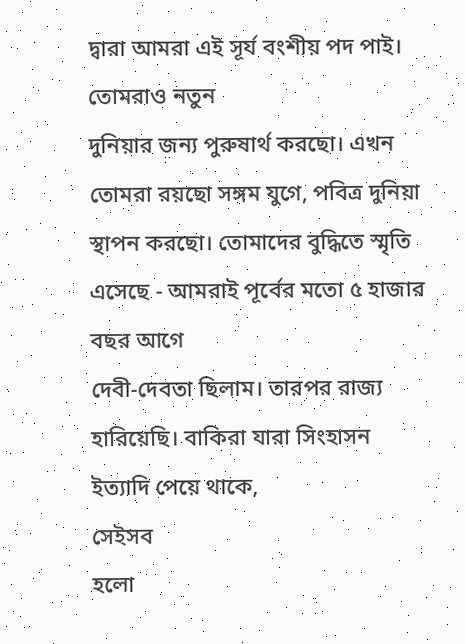দ্বারা আমরা এই সূর্য বংশীয় পদ পাই। তোমরাও নতুন
দুনিয়ার জন্য পুরুষার্থ করছো। এখন তোমরা রয়ছো সঙ্গম যুগে, পবিত্র দুনিয়া
স্থাপন করছো। তোমাদের বুদ্ধিতে স্মৃতি এসেছে - আমরাই পূর্বের মতো ৫ হাজার বছর আগে
দেবী-দেবতা ছিলাম। তারপর রাজ্য হারিয়েছি। বাকিরা যারা সিংহাসন ইত্যাদি পেয়ে থাকে,
সেইসব
হলো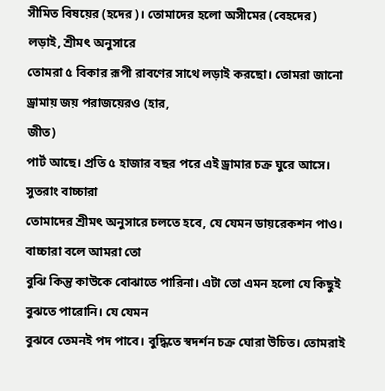সীমিত বিষয়ের (হদের)। তোমাদের হলো অসীমের (বেহদের) লড়াই, শ্রীমৎ অনুসারে
তোমরা ৫ বিকার রূপী রাবণের সাথে লড়াই করছো। তোমরা জানো ড্রামায় জয় পরাজয়েরও (হার,
জীত)
পার্ট আছে। প্রতি ৫ হাজার বছর পরে এই ড্রামার চক্র ঘুরে আসে। সুতরাং বাচ্চারা
তোমাদের শ্রীমৎ অনুসারে চলতে হবে, যে যেমন ডায়রেকশন পাও। বাচ্চারা বলে আমরা তো
বুঝি কিন্তু কাউকে বোঝাতে পারিনা। এটা তো এমন হলো যে কিছুই বুঝতে পারোনি। যে যেমন
বুঝবে তেমনই পদ পাবে। বুদ্ধিতে স্বদর্শন চক্র ঘোরা উচিত। তোমরাই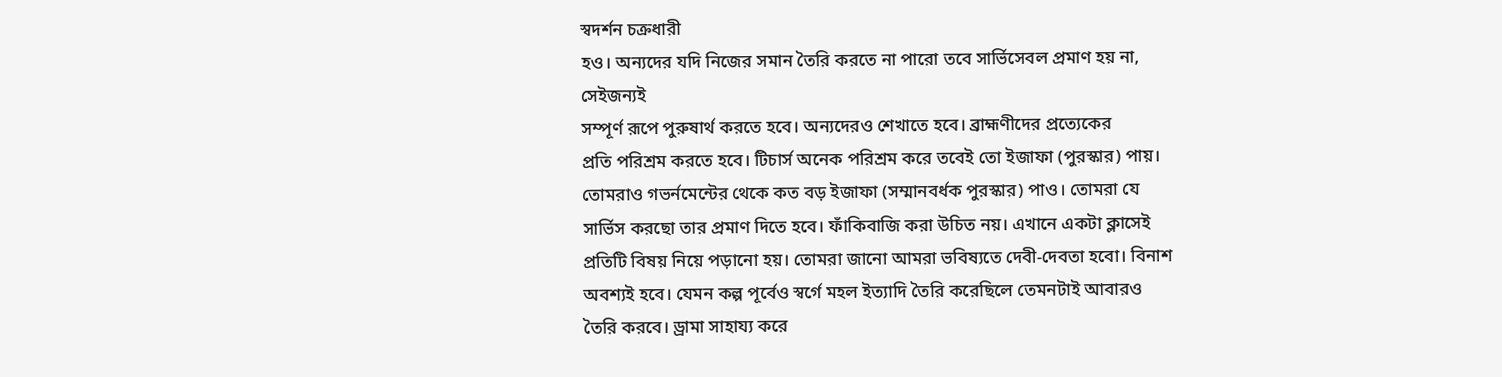স্বদর্শন চক্রধারী
হও। অন্যদের যদি নিজের সমান তৈরি করতে না পারো তবে সার্ভিসেবল প্রমাণ হয় না,
সেইজন্যই
সম্পূর্ণ রূপে পুরুষার্থ করতে হবে। অন্যদেরও শেখাতে হবে। ব্রাহ্মণীদের প্রত্যেকের
প্রতি পরিশ্রম করতে হবে। টিচার্স অনেক পরিশ্রম করে তবেই তো ইজাফা (পুরস্কার) পায়।
তোমরাও গভর্নমেন্টের থেকে কত বড় ইজাফা (সম্মানবর্ধক পুরস্কার) পাও। তোমরা যে
সার্ভিস করছো তার প্রমাণ দিতে হবে। ফাঁকিবাজি করা উচিত নয়। এখানে একটা ক্লাসেই
প্রতিটি বিষয় নিয়ে পড়ানো হয়। তোমরা জানো আমরা ভবিষ্যতে দেবী-দেবতা হবো। বিনাশ
অবশ্যই হবে। যেমন কল্প পূর্বেও স্বর্গে মহল ইত্যাদি তৈরি করেছিলে তেমনটাই আবারও
তৈরি করবে। ড্রামা সাহায্য করে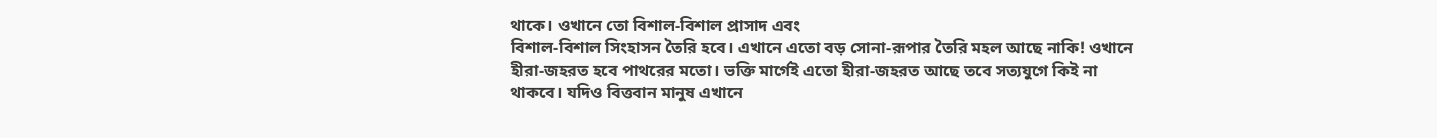থাকে। ওখানে তো বিশাল-বিশাল প্রাসাদ এবং
বিশাল-বিশাল সিংহাসন তৈরি হবে। এখানে এতো বড় সোনা-রূপার তৈরি মহল আছে নাকি! ওখানে
হীরা-জহরত হবে পাথরের মতো। ভক্তি মার্গেই এতো হীরা-জহরত আছে তবে সত্যযুগে কিই না
থাকবে। যদিও বিত্তবান মানুষ এখানে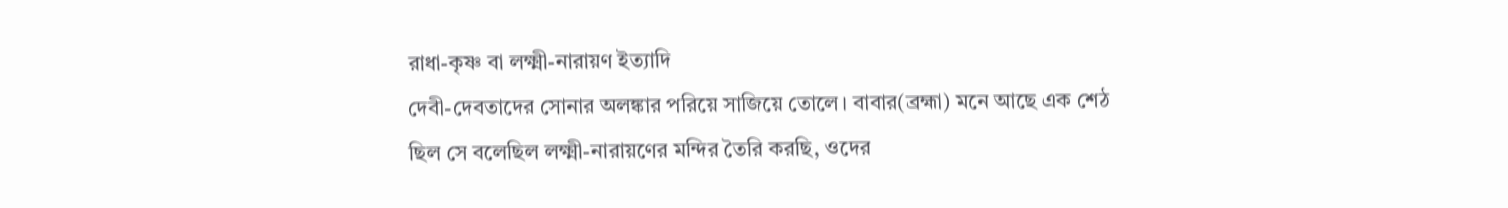রাধা-কৃষ্ণ বা লক্ষ্মী-নারায়ণ ইত্যাদি
দেবী-দেবতাদের সোনার অলঙ্কার পরিয়ে সাজিয়ে তোলে। বাবার(ব্রহ্মা) মনে আছে এক শেঠ
ছিল সে বলেছিল লক্ষ্মী-নারায়ণের মন্দির তৈরি করছি, ওদের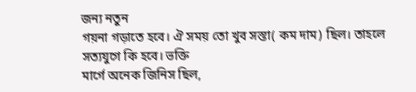জন্য নতুন
গয়না গড়াতে হবে। ঐ সময় তো খুব সস্তা( কম দাম) ছিল। তাহলে সত্যযুগে কি হবে। ভক্তি
মার্গে অনেক জিনিস ছিল,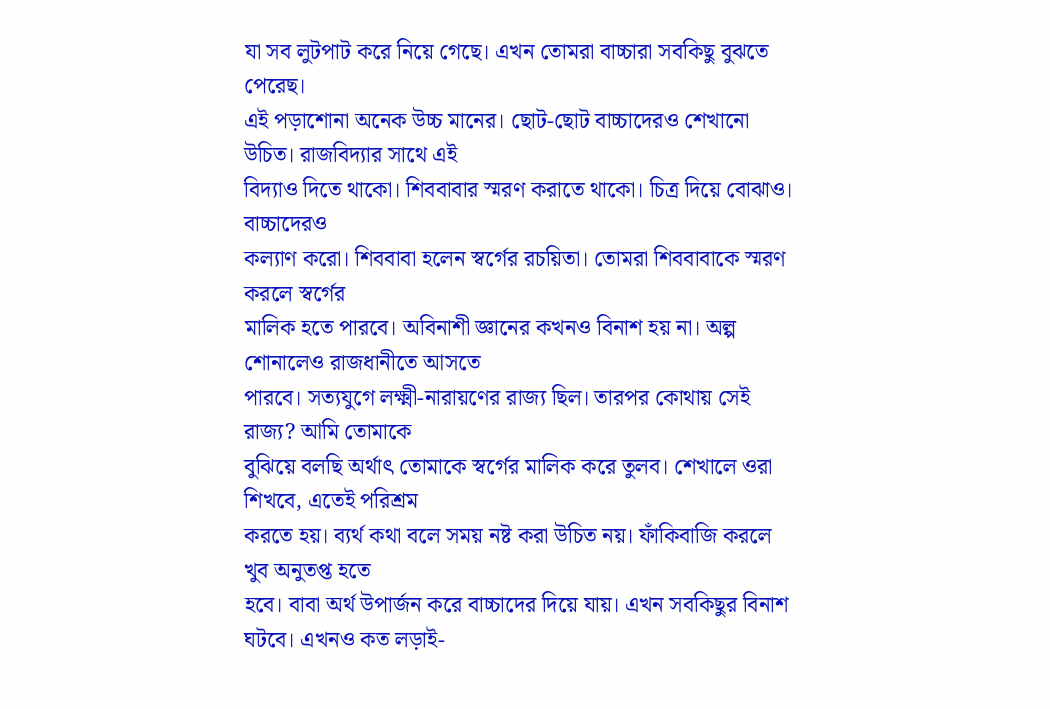যা সব লুটপাট করে নিয়ে গেছে। এখন তোমরা বাচ্চারা সবকিছু বুঝতে পেরেছ।
এই পড়াশোনা অনেক উচ্চ মানের। ছোট-ছোট বাচ্চাদেরও শেখানো উচিত। রাজবিদ্যার সাথে এই
বিদ্যাও দিতে থাকো। শিববাবার স্মরণ করাতে থাকো। চিত্র দিয়ে বোঝাও। বাচ্চাদেরও
কল্যাণ করো। শিববাবা হলেন স্বর্গের রচয়িতা। তোমরা শিববাবাকে স্মরণ করলে স্বর্গের
মালিক হতে পারবে। অবিনাশী জ্ঞানের কখনও বিনাশ হয় না। অল্প শোনালেও রাজধানীতে আসতে
পারবে। সত্যযুগে লক্ষ্মী-নারায়ণের রাজ্য ছিল। তারপর কোথায় সেই রাজ্য? আমি তোমাকে
বুঝিয়ে বলছি অর্থাৎ তোমাকে স্বর্গের মালিক করে তুলব। শেখালে ওরা শিখবে, এতেই পরিশ্রম
করতে হয়। ব্যর্থ কথা বলে সময় নষ্ট করা উচিত নয়। ফাঁকিবাজি করলে খুব অনুতপ্ত হতে
হবে। বাবা অর্থ উপার্জন করে বাচ্চাদের দিয়ে যায়। এখন সবকিছুর বিনাশ ঘটবে। এখনও কত লড়াই-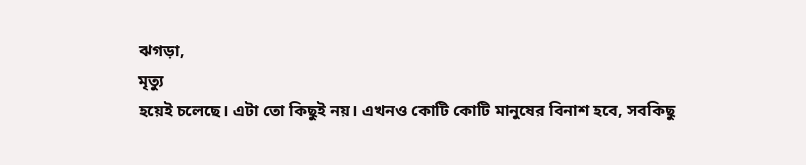ঝগড়া,
মৃত্যু
হয়েই চলেছে। এটা তো কিছুই নয়। এখনও কোটি কোটি মানুষের বিনাশ হবে, সবকিছু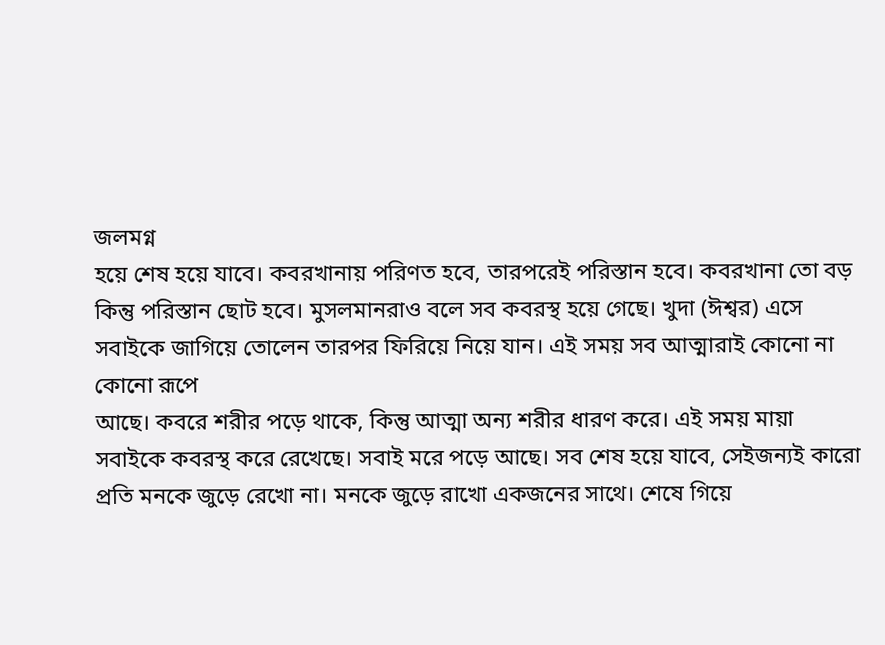জলমগ্ন
হয়ে শেষ হয়ে যাবে। কবরখানায় পরিণত হবে, তারপরেই পরিস্তান হবে। কবরখানা তো বড়
কিন্তু পরিস্তান ছোট হবে। মুসলমানরাও বলে সব কবরস্থ হয়ে গেছে। খুদা (ঈশ্বর) এসে
সবাইকে জাগিয়ে তোলেন তারপর ফিরিয়ে নিয়ে যান। এই সময় সব আত্মারাই কোনো না কোনো রূপে
আছে। কবরে শরীর পড়ে থাকে, কিন্তু আত্মা অন্য শরীর ধারণ করে। এই সময় মায়া
সবাইকে কবরস্থ করে রেখেছে। সবাই মরে পড়ে আছে। সব শেষ হয়ে যাবে, সেইজন্যই কারো
প্রতি মনকে জুড়ে রেখো না। মনকে জুড়ে রাখো একজনের সাথে। শেষে গিয়ে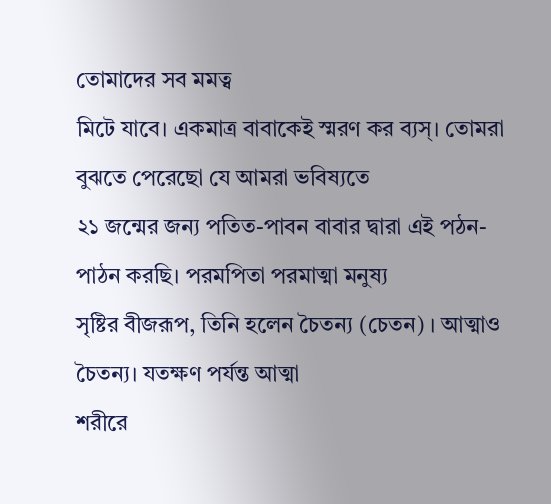তোমাদের সব মমত্ব
মিটে যাবে। একমাত্র বাবাকেই স্মরণ কর ব্যস্। তোমরা বুঝতে পেরেছো যে আমরা ভবিষ্যতে
২১ জন্মের জন্য পতিত-পাবন বাবার দ্বারা এই পঠন-পাঠন করছি। পরমপিতা পরমাত্মা মনুষ্য
সৃষ্টির বীজরূপ, তিনি হলেন চৈতন্য (চেতন) । আত্মাও চৈতন্য। যতক্ষণ পর্যন্ত আত্মা
শরীরে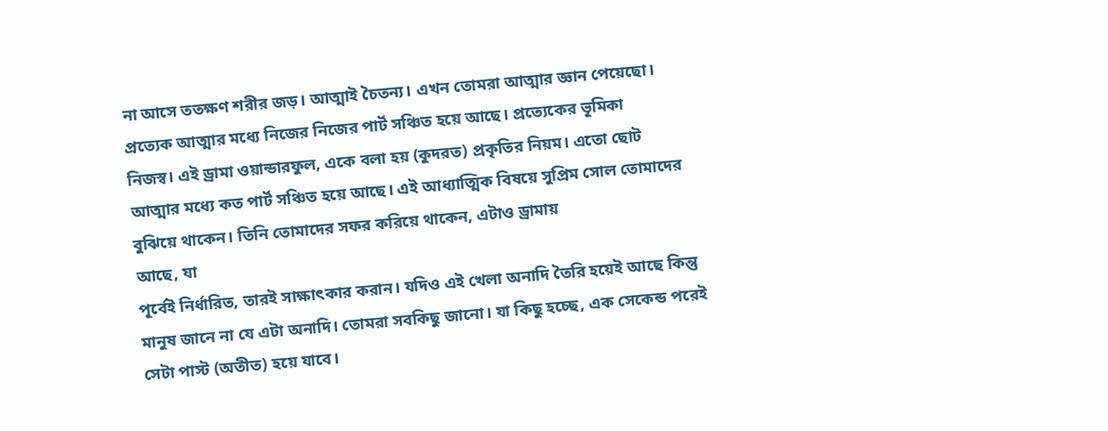না আসে ততক্ষণ শরীর জড়। আত্মাই চৈতন্য। এখন তোমরা আত্মার জ্ঞান পেয়েছো।
প্রত্যেক আত্মার মধ্যে নিজের নিজের পার্ট সঞ্চিত হয়ে আছে। প্রত্যেকের ভূমিকা
নিজস্ব। এই ড্রামা ওয়ান্ডারফুল, একে বলা হয় (কুদরত) প্রকৃতির নিয়ম। এতো ছোট
আত্মার মধ্যে কত পার্ট সঞ্চিত হয়ে আছে। এই আধ্যাত্মিক বিষয়ে সুপ্রিম সোল তোমাদের
বুঝিয়ে থাকেন। তিনি তোমাদের সফর করিয়ে থাকেন, এটাও ড্রামায়
আছে, যা
পূর্বেই নির্ধারিত, তারই সাক্ষাৎকার করান। যদিও এই খেলা অনাদি তৈরি হয়েই আছে কিন্তু
মানুষ জানে না যে এটা অনাদি। তোমরা সবকিছু জানো। যা কিছু হচ্ছে, এক সেকেন্ড পরেই
সেটা পাস্ট (অতীত) হয়ে যাবে।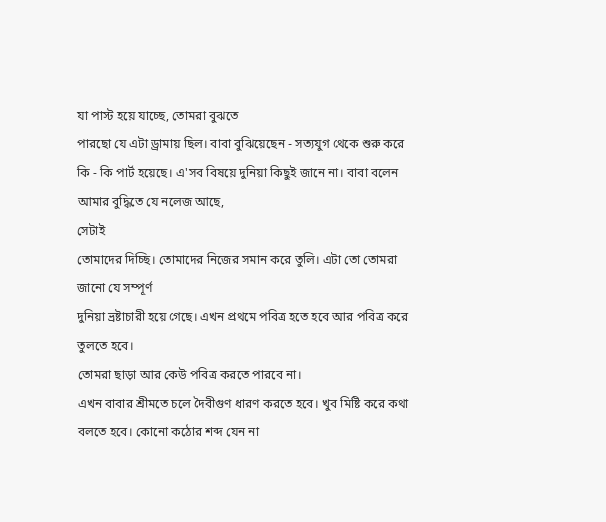যা পাস্ট হয়ে যাচ্ছে, তোমরা বুঝতে
পারছো যে এটা ড্রামায় ছিল। বাবা বুঝিয়েছেন ‐ সত্যযুগ থেকে শুরু করে কি - কি পার্ট হয়েছে। এ'সব বিষয়ে দুনিয়া কিছুই জানে না। বাবা বলেন আমার বুদ্ধিতে যে নলেজ আছে,
সেটাই
তোমাদের দিচ্ছি। তোমাদের নিজের সমান করে তুলি। এটা তো তোমরা জানো যে সম্পূর্ণ
দুনিয়া ভ্রষ্টাচারী হয়ে গেছে। এখন প্রথমে পবিত্র হতে হবে আর পবিত্র করে তুলতে হবে।
তোমরা ছাড়া আর কেউ পবিত্র করতে পারবে না।
এখন বাবার শ্রীমতে চলে দৈবীগুণ ধারণ করতে হবে। খুব মিষ্টি করে কথা
বলতে হবে। কোনো কঠোর শব্দ যেন না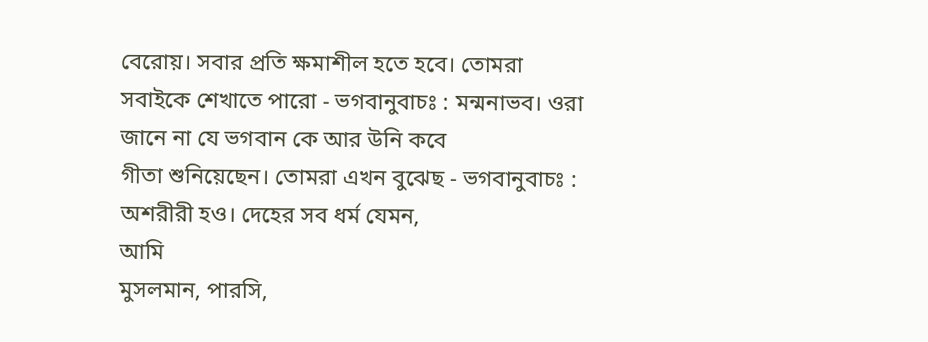বেরোয়। সবার প্রতি ক্ষমাশীল হতে হবে। তোমরা
সবাইকে শেখাতে পারো - ভগবানুবাচঃ : মন্মনাভব। ওরা জানে না যে ভগবান কে আর উনি কবে
গীতা শুনিয়েছেন। তোমরা এখন বুঝেছ - ভগবানুবাচঃ : অশরীরী হও। দেহের সব ধর্ম যেমন,
আমি
মুসলমান, পারসি,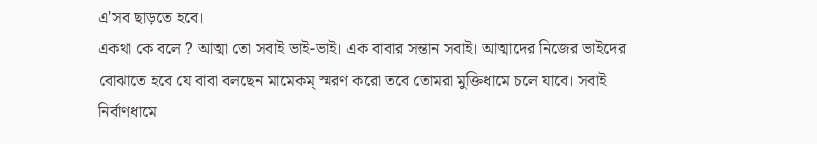এ'সব ছাড়তে হবে।
একথা কে বলে ? আত্মা তো সবাই ভাই-ভাই। এক বাবার সন্তান সবাই। আত্মাদের নিজের ভাইদের
বোঝাতে হবে যে বাবা বলছেন মামেকম্ স্মরণ করো তবে তোমরা মুক্তিধামে চলে যাবে। সবাই
নির্বাণধামে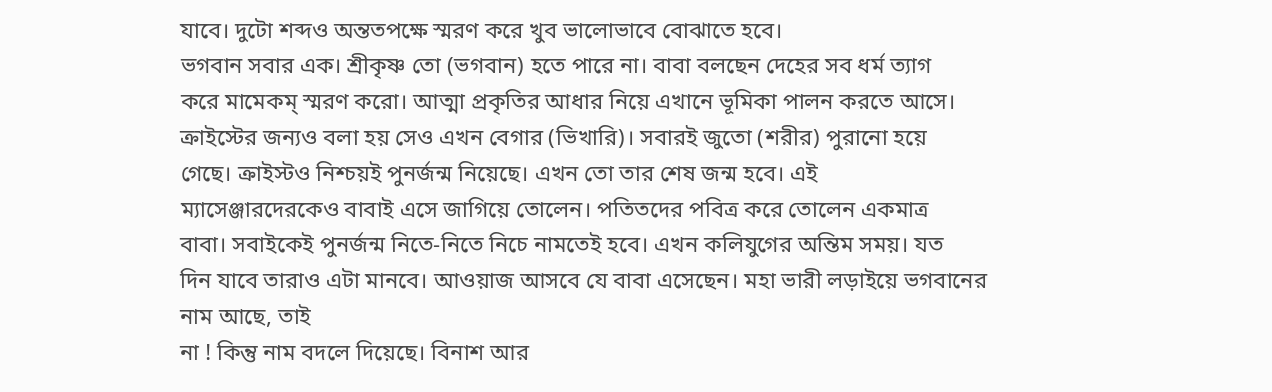যাবে। দুটো শব্দও অন্ততপক্ষে স্মরণ করে খুব ভালোভাবে বোঝাতে হবে।
ভগবান সবার এক। শ্রীকৃষ্ণ তো (ভগবান) হতে পারে না। বাবা বলছেন দেহের সব ধর্ম ত্যাগ
করে মামেকম্ স্মরণ করো। আত্মা প্রকৃতির আধার নিয়ে এখানে ভূমিকা পালন করতে আসে।
ক্রাইস্টের জন্যও বলা হয় সেও এখন বেগার (ভিখারি)। সবারই জুতো (শরীর) পুরানো হয়ে
গেছে। ক্রাইস্টও নিশ্চয়ই পুনর্জন্ম নিয়েছে। এখন তো তার শেষ জন্ম হবে। এই
ম্যাসেঞ্জারদেরকেও বাবাই এসে জাগিয়ে তোলেন। পতিতদের পবিত্র করে তোলেন একমাত্র
বাবা। সবাইকেই পুনর্জন্ম নিতে-নিতে নিচে নামতেই হবে। এখন কলিযুগের অন্তিম সময়। যত
দিন যাবে তারাও এটা মানবে। আওয়াজ আসবে যে বাবা এসেছেন। মহা ভারী লড়াইয়ে ভগবানের
নাম আছে, তাই
না ! কিন্তু নাম বদলে দিয়েছে। বিনাশ আর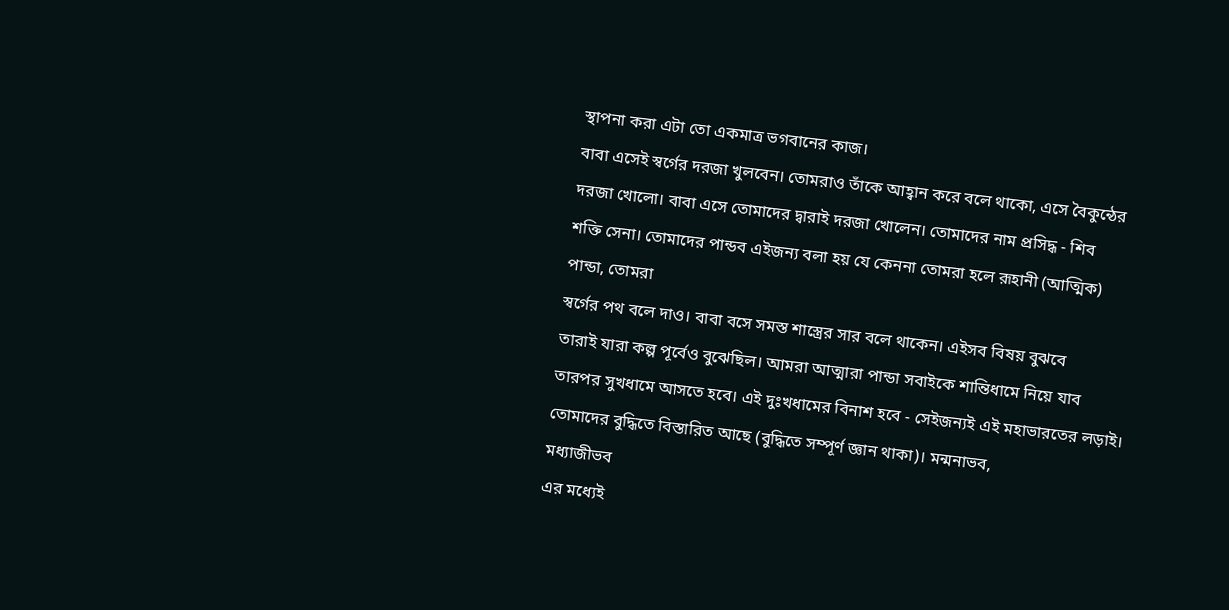স্থাপনা করা এটা তো একমাত্র ভগবানের কাজ।
বাবা এসেই স্বর্গের দরজা খুলবেন। তোমরাও তাঁকে আহ্বান করে বলে থাকো, এসে বৈকুন্ঠের
দরজা খোলো। বাবা এসে তোমাদের দ্বারাই দরজা খোলেন। তোমাদের নাম প্রসিদ্ধ - শিব
শক্তি সেনা। তোমাদের পান্ডব এইজন্য বলা হয় যে কেননা তোমরা হলে রূহানী (আত্মিক)
পান্ডা, তোমরা
স্বর্গের পথ বলে দাও। বাবা বসে সমস্ত শাস্ত্রের সার বলে থাকেন। এইসব বিষয় বুঝবে
তারাই যারা কল্প পূর্বেও বুঝেছিল। আমরা আত্মারা পান্ডা সবাইকে শান্তিধামে নিয়ে যাব
তারপর সুখধামে আসতে হবে। এই দুঃখধামের বিনাশ হবে - সেইজন্যই এই মহাভারতের লড়াই।
তোমাদের বুদ্ধিতে বিস্তারিত আছে (বুদ্ধিতে সম্পূর্ণ জ্ঞান থাকা)। মন্মনাভব,
মধ্যাজীভব
এর মধ্যেই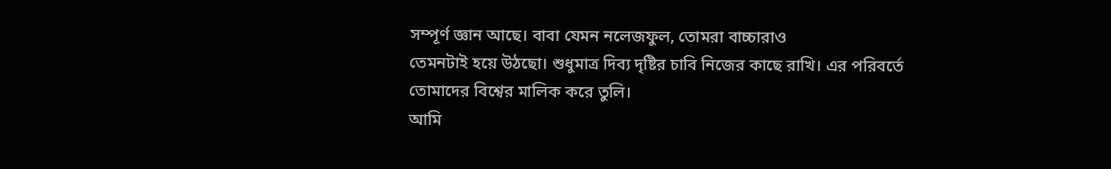সম্পূর্ণ জ্ঞান আছে। বাবা যেমন নলেজফুল, তোমরা বাচ্চারাও
তেমনটাই হয়ে উঠছো। শুধুমাত্র দিব্য দৃষ্টির চাবি নিজের কাছে রাখি। এর পরিবর্তে
তোমাদের বিশ্বের মালিক করে তুলি।
আমি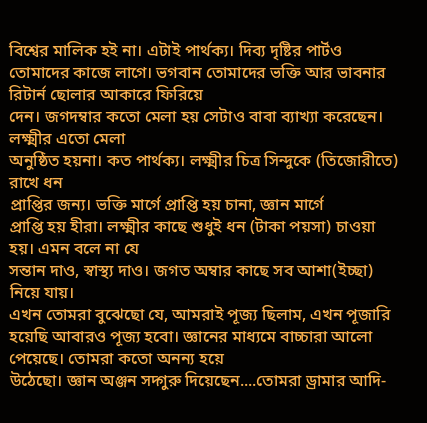বিশ্বের মালিক হই না। এটাই পার্থক্য। দিব্য দৃষ্টির পার্টও
তোমাদের কাজে লাগে। ভগবান তোমাদের ভক্তি আর ভাবনার রিটার্ন ছোলার আকারে ফিরিয়ে
দেন। জগদম্বার কতো মেলা হয় সেটাও বাবা ব্যাখ্যা করেছেন। লক্ষ্মীর এতো মেলা
অনুষ্ঠিত হয়না। কত পার্থক্য। লক্ষ্মীর চিত্র সিন্দুকে (তিজোরীতে) রাখে ধন
প্রাপ্তির জন্য। ভক্তি মার্গে প্রাপ্তি হয় চানা, জ্ঞান মার্গে
প্রাপ্তি হয় হীরা। লক্ষ্মীর কাছে শুধুই ধন (টাকা পয়সা) চাওয়া হয়। এমন বলে না যে
সন্তান দাও, স্বাস্থ্য দাও। জগত অম্বার কাছে সব আশা(ইচ্ছা) নিয়ে যায়।
এখন তোমরা বুঝেছো যে, আমরাই পূজ্য ছিলাম, এখন পূজারি
হয়েছি আবারও পূজ্য হবো। জ্ঞানের মাধ্যমে বাচ্চারা আলো পেয়েছে। তোমরা কতো অনন্য হয়ে
উঠেছো। জ্ঞান অঞ্জন সদ্গুরু দিয়েছেন....তোমরা ড্রামার আদি-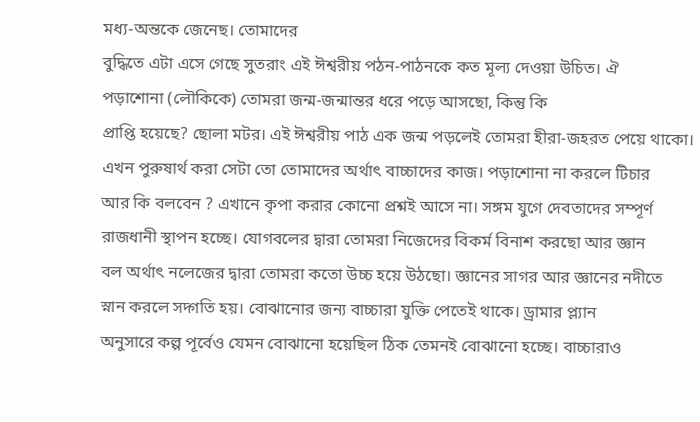মধ্য-অন্তকে জেনেছ। তোমাদের
বুদ্ধিতে এটা এসে গেছে সুতরাং এই ঈশ্বরীয় পঠন-পাঠনকে কত মূল্য দেওয়া উচিত। ঐ
পড়াশোনা (লৌকিকে) তোমরা জন্ম-জন্মান্তর ধরে পড়ে আসছো, কিন্তু কি
প্রাপ্তি হয়েছে? ছোলা মটর। এই ঈশ্বরীয় পাঠ এক জন্ম পড়লেই তোমরা হীরা-জহরত পেয়ে থাকো।
এখন পুরুষার্থ করা সেটা তো তোমাদের অর্থাৎ বাচ্চাদের কাজ। পড়াশোনা না করলে টিচার
আর কি বলবেন ? এখানে কৃপা করার কোনো প্রশ্নই আসে না। সঙ্গম যুগে দেবতাদের সম্পূর্ণ
রাজধানী স্থাপন হচ্ছে। যোগবলের দ্বারা তোমরা নিজেদের বিকর্ম বিনাশ করছো আর জ্ঞান
বল অর্থাৎ নলেজের দ্বারা তোমরা কতো উচ্চ হয়ে উঠছো। জ্ঞানের সাগর আর জ্ঞানের নদীতে
স্নান করলে সদ্গতি হয়। বোঝানোর জন্য বাচ্চারা যুক্তি পেতেই থাকে। ড্রামার প্ল্যান
অনুসারে কল্প পূর্বেও যেমন বোঝানো হয়েছিল ঠিক তেমনই বোঝানো হচ্ছে। বাচ্চারাও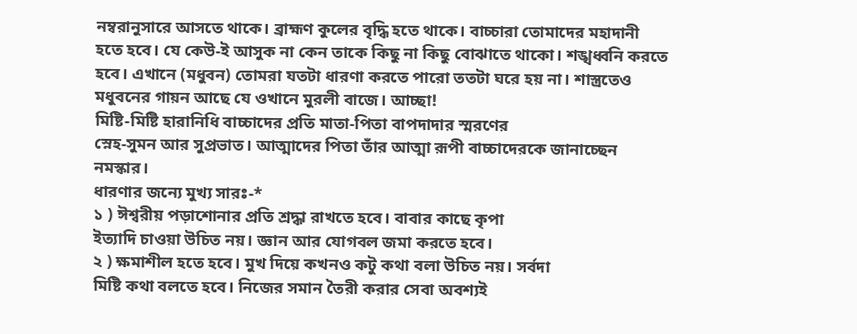নম্বরানুসারে আসতে থাকে। ব্রাহ্মণ কুলের বৃদ্ধি হতে থাকে। বাচ্চারা তোমাদের মহাদানী
হতে হবে। যে কেউ-ই আসুক না কেন তাকে কিছু না কিছু বোঝাতে থাকো। শঙ্খধ্বনি করতে
হবে। এখানে (মধুবন) তোমরা যতটা ধারণা করতে পারো ততটা ঘরে হয় না। শাস্ত্রতেও
মধুবনের গায়ন আছে যে ওখানে মুরলী বাজে। আচ্ছা!
মিষ্টি-মিষ্টি হারানিধি বাচ্চাদের প্রতি মাতা-পিতা বাপদাদার স্মরণের
স্নেহ-সুমন আর সুপ্রভাত। আত্মাদের পিতা তাঁর আত্মা রূপী বাচ্চাদেরকে জানাচ্ছেন
নমস্কার।
ধারণার জন্যে মুখ্য সারঃ-*
১ ) ঈশ্বরীয় পড়াশোনার প্রতি শ্রদ্ধা রাখতে হবে। বাবার কাছে কৃপা
ইত্যাদি চাওয়া উচিত নয়। জ্ঞান আর যোগবল জমা করতে হবে।
২ ) ক্ষমাশীল হতে হবে। মুখ দিয়ে কখনও কটু কথা বলা উচিত নয়। সর্বদা
মিষ্টি কথা বলতে হবে। নিজের সমান তৈরী করার সেবা অবশ্যই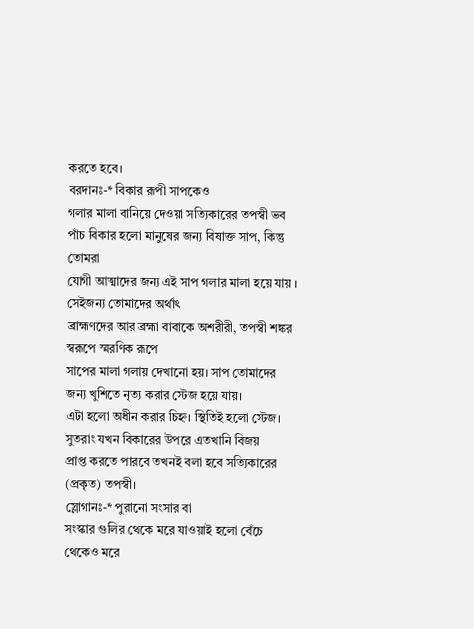করতে হবে।
বরদানঃ-* বিকার রূপী সাপকেও
গলার মালা বানিয়ে দেওয়া সত্যিকারের তপস্বী ভব
পাঁচ বিকার হলো মানুষের জন্য বিষাক্ত সাপ, কিন্তু তোমরা
যোগী আত্মাদের জন্য এই সাপ গলার মালা হয়ে যায় । সেইজন্য তোমাদের অর্থাৎ
ব্রাহ্মণদের আর ব্রহ্মা বাবাকে অশরীরী, তপস্বী শঙ্কর স্বরূপে স্মরণিক রূপে
সাপের মালা গলায় দেখানো হয়। সাপ তোমাদের জন্য খুশিতে নৃত্য করার স্টেজ হয়ে যায়।
এটা হলো অধীন করার চিহ্ন। স্থিতিই হলো স্টেজ। সুতরাং যখন বিকারের উপরে এতখানি বিজয়
প্রাপ্ত করতে পারবে তখনই বলা হবে সত্যিকারের (প্রকৃত) তপস্বী।
স্লোগানঃ-* পুরানো সংসার বা
সংস্কার গুলির থেকে মরে যাওয়াই হলো বেঁচে থেকেও মরে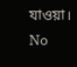যাওয়া।
No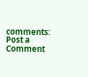comments:
Post a Comment